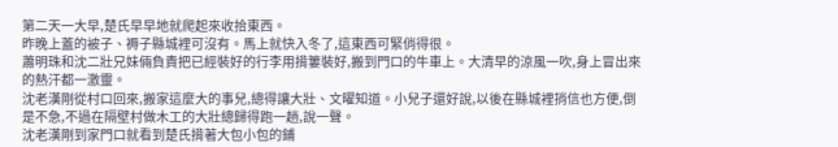第二天一大早,楚氏早早地就爬起來收拾東西。
昨晚上蓋的被子、褥子縣城裡可沒有。馬上就快入冬了,這東西可緊俏得很。
蕭明珠和沈二壯兄妹倆負責把已經裝好的行李用揹簍裝好,搬到門口的牛車上。大清早的涼風一吹,身上冒出來的熱汗都一激靈。
沈老漢剛從村口回來,搬家這麼大的事兒,總得讓大壯、文曜知道。小兒子還好說,以後在縣城裡捎信也方便,倒是不急,不過在隔壁村做木工的大壯總歸得跑一趟,說一聲。
沈老漢剛到家門口就看到楚氏揹著大包小包的鋪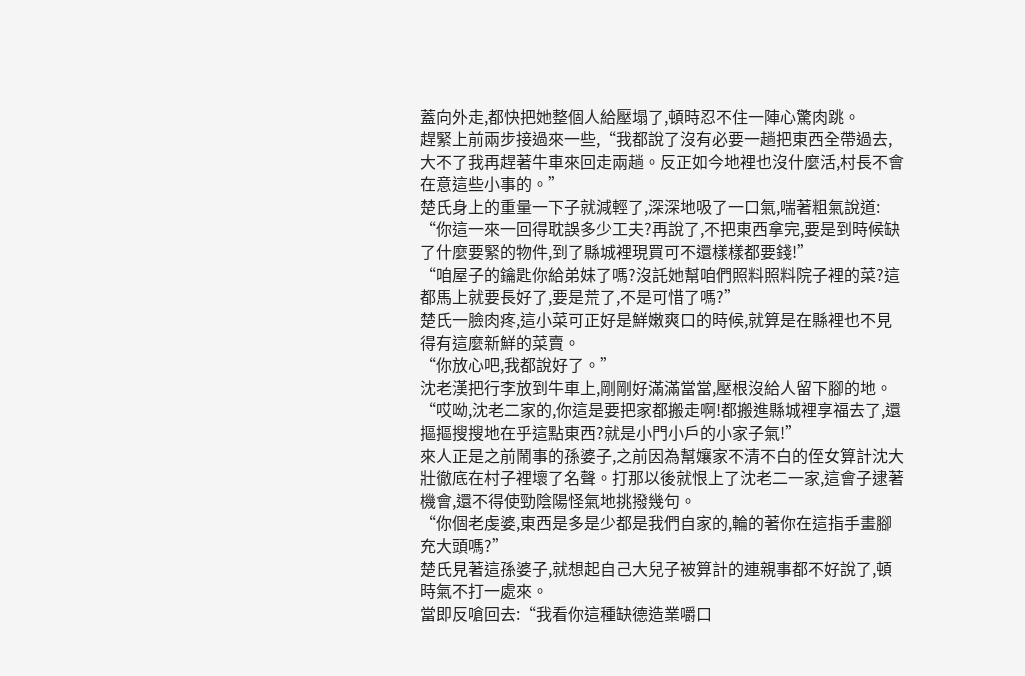蓋向外走,都快把她整個人給壓塌了,頓時忍不住一陣心驚肉跳。
趕緊上前兩步接過來一些,“我都說了沒有必要一趟把東西全帶過去,大不了我再趕著牛車來回走兩趟。反正如今地裡也沒什麼活,村長不會在意這些小事的。”
楚氏身上的重量一下子就減輕了,深深地吸了一口氣,喘著粗氣說道:
“你這一來一回得耽誤多少工夫?再說了,不把東西拿完,要是到時候缺了什麼要緊的物件,到了縣城裡現買可不還樣樣都要錢!”
“咱屋子的鑰匙你給弟妹了嗎?沒託她幫咱們照料照料院子裡的菜?這都馬上就要長好了,要是荒了,不是可惜了嗎?”
楚氏一臉肉疼,這小菜可正好是鮮嫩爽口的時候,就算是在縣裡也不見得有這麼新鮮的菜賣。
“你放心吧,我都說好了。”
沈老漢把行李放到牛車上,剛剛好滿滿當當,壓根沒給人留下腳的地。
“哎呦,沈老二家的,你這是要把家都搬走啊!都搬進縣城裡享福去了,還摳摳搜搜地在乎這點東西?就是小門小戶的小家子氣!”
來人正是之前鬧事的孫婆子,之前因為幫孃家不清不白的侄女算計沈大壯徹底在村子裡壞了名聲。打那以後就恨上了沈老二一家,這會子逮著機會,還不得使勁陰陽怪氣地挑撥幾句。
“你個老虔婆,東西是多是少都是我們自家的,輪的著你在這指手畫腳充大頭嗎?”
楚氏見著這孫婆子,就想起自己大兒子被算計的連親事都不好說了,頓時氣不打一處來。
當即反嗆回去:“我看你這種缺德造業嚼口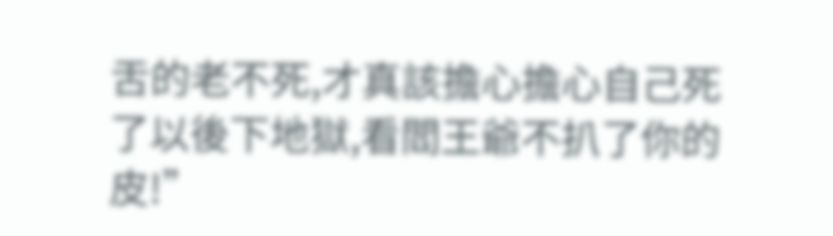舌的老不死,才真該擔心擔心自己死了以後下地獄,看閻王爺不扒了你的皮!”